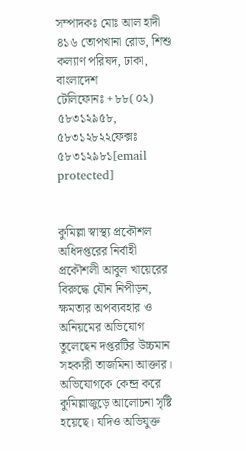সম্পাদকঃ মোঃ আল হাদী
৪১৬ তোপখানা রোড, শিশু কল্যাণ পরিষদ, ঢাকা, বাংলাদেশ
টেলিফোনঃ +৮৮(০২) ৫৮৩১২৯৫৮, ৫৮৩১২৮২২ফেক্সঃ ৫৮৩১২৯৮১[email protected]


কুমিল্লা স্বাস্থ্য প্রকৌশল অধিদপ্তরের নির্বাহী প্রকৌশলী আবুল খায়েরের বিরুদ্ধে যৌন নিপীড়ন, ক্ষমতার অপব্যবহার ও অনিয়মের অভিযোগ তুলেছেন দপ্তরটির উচ্চমান সহকারী তাজমিনা আক্তার। অভিযোগকে কেন্দ্র করে কুমিল্লাজুড়ে আলোচনা সৃষ্টি হয়েছে। যদিও অভিযুক্ত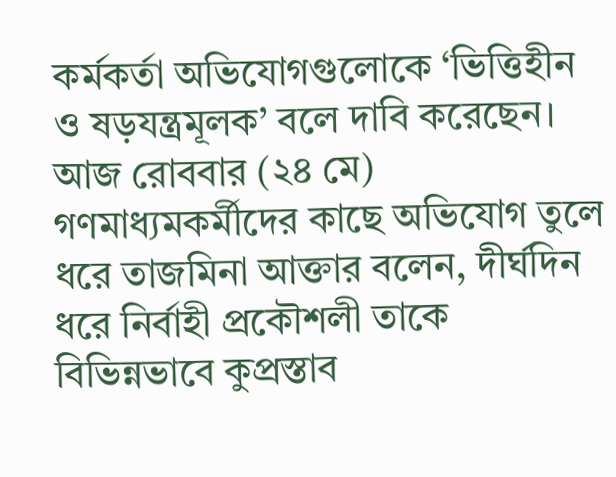কর্মকর্তা অভিযোগগুলোকে ‘ভিত্তিহীন ও ষড়যন্ত্রমূলক’ বলে দাবি করেছেন।
আজ রোববার (২৪ মে) গণমাধ্যমকর্মীদের কাছে অভিযোগ তুলে ধরে তাজমিনা আক্তার বলেন, দীর্ঘদিন ধরে নির্বাহী প্রকৌশলী তাকে বিভিন্নভাবে কুপ্রস্তাব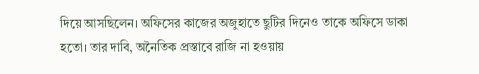দিয়ে আসছিলেন। অফিসের কাজের অজুহাতে ছুটির দিনেও তাকে অফিসে ডাকা হতো। তার দাবি, অনৈতিক প্রস্তাবে রাজি না হওয়ায়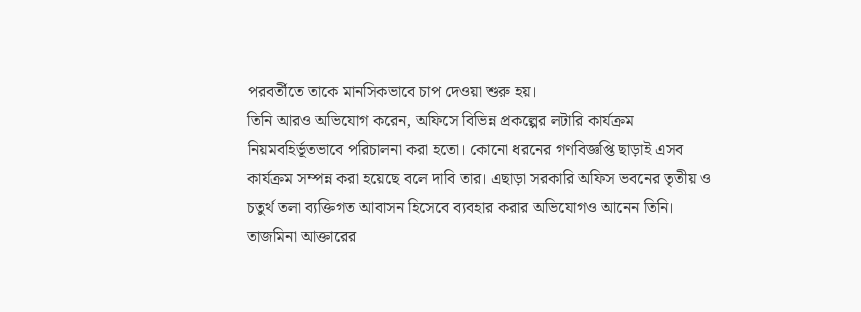পরবর্তীতে তাকে মানসিকভাবে চাপ দেওয়া শুরু হয়।
তিনি আরও অভিযোগ করেন, অফিসে বিভিন্ন প্রকল্পের লটারি কার্যক্রম নিয়মবহির্ভূতভাবে পরিচালনা করা হতো। কোনো ধরনের গণবিজ্ঞপ্তি ছাড়াই এসব কার্যক্রম সম্পন্ন করা হয়েছে বলে দাবি তার। এছাড়া সরকারি অফিস ভবনের তৃতীয় ও চতুর্থ তলা ব্যক্তিগত আবাসন হিসেবে ব্যবহার করার অভিযোগও আনেন তিনি।
তাজমিনা আক্তারের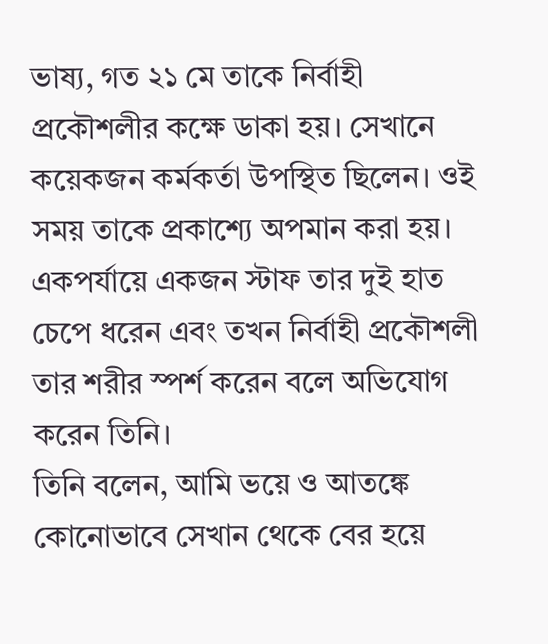ভাষ্য, গত ২১ মে তাকে নির্বাহী প্রকৌশলীর কক্ষে ডাকা হয়। সেখানে কয়েকজন কর্মকর্তা উপস্থিত ছিলেন। ওই সময় তাকে প্রকাশ্যে অপমান করা হয়। একপর্যায়ে একজন স্টাফ তার দুই হাত চেপে ধরেন এবং তখন নির্বাহী প্রকৌশলী তার শরীর স্পর্শ করেন বলে অভিযোগ করেন তিনি।
তিনি বলেন, আমি ভয়ে ও আতঙ্কে কোনোভাবে সেখান থেকে বের হয়ে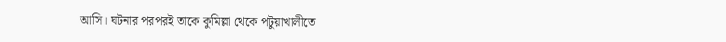আসি। ঘটনার পরপরই তাকে কুমিল্লা থেকে পটুয়াখালীতে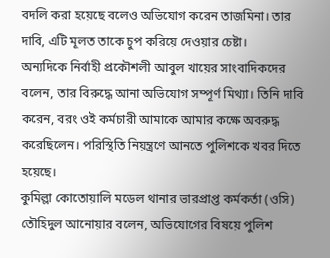বদলি করা হয়েছে বলেও অভিযোগ করেন তাজমিনা। তার দাবি, এটি মূলত তাকে চুপ করিয়ে দেওয়ার চেষ্টা।
অন্যদিকে নির্বাহী প্রকৌশলী আবুল খায়ের সাংবাদিকদের বলেন, তার বিরুদ্ধে আনা অভিযোগ সম্পূর্ণ মিথ্যা। তিনি দাবি করেন, বরং ওই কর্মচারী আমাকে আমার কক্ষে অবরুদ্ধ করেছিলেন। পরিস্থিতি নিয়ন্ত্রণে আনতে পুলিশকে খবর দিতে হয়েছে।
কুমিল্লা কোতোয়ালি মডেল থানার ভারপ্রাপ্ত কর্মকর্তা (ওসি) তৌহিদুল আনোয়ার বলেন, অভিযোগের বিষয়ে পুলিশ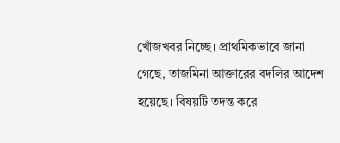খোঁজখবর নিচ্ছে। প্রাথমিকভাবে জানা গেছে, তাজমিনা আক্তারের বদলির আদেশ হয়েছে। বিষয়টি তদন্ত করে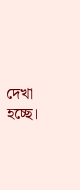দেখা হচ্ছে।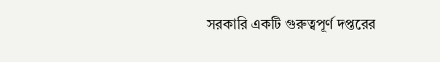সরকারি একটি গুরুত্বপূর্ণ দপ্তরের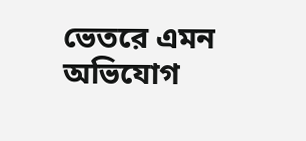ভেতরে এমন অভিযোগ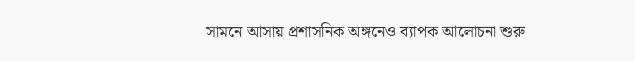সামনে আসায় প্রশাসনিক অঙ্গনেও ব্যাপক আলোচনা শুরু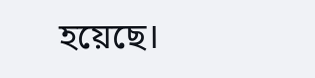হয়েছে।